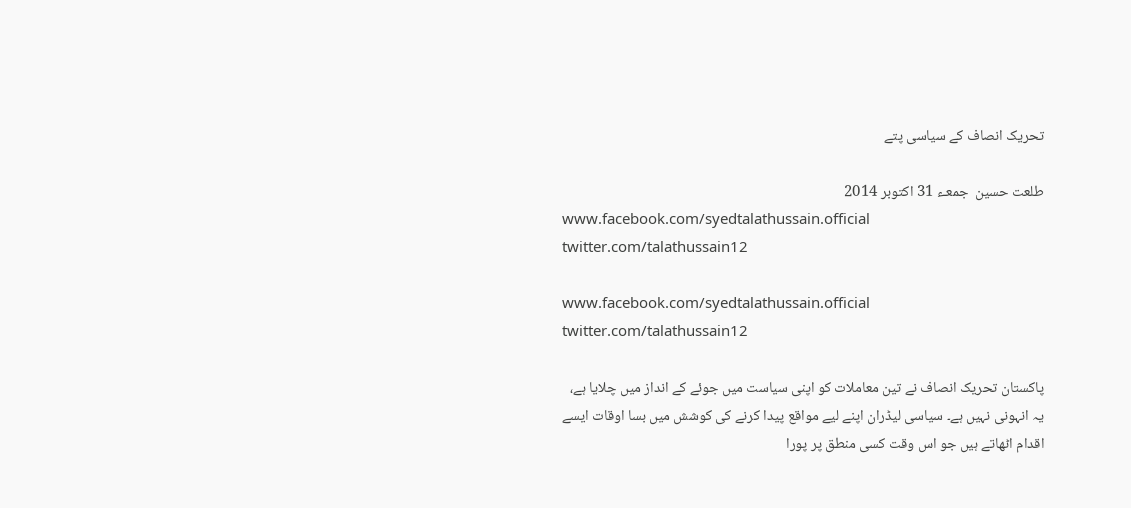تحریک انصاف کے سیاسی پتے

طلعت حسین  جمعـء 31 اکتوبر 2014
www.facebook.com/syedtalathussain.official
twitter.com/talathussain12

www.facebook.com/syedtalathussain.official twitter.com/talathussain12

پاکستان تحریک انصاف نے تین معاملات کو اپنی سیاست میں جوئے کے انداز میں چلایا ہے، یہ انہونی نہیں ہے۔ سیاسی لیڈران اپنے لیے مواقع پیدا کرنے کی کوشش میں بسا اوقات ایسے اقدام اٹھاتے ہیں جو اس وقت کسی منطق پر پورا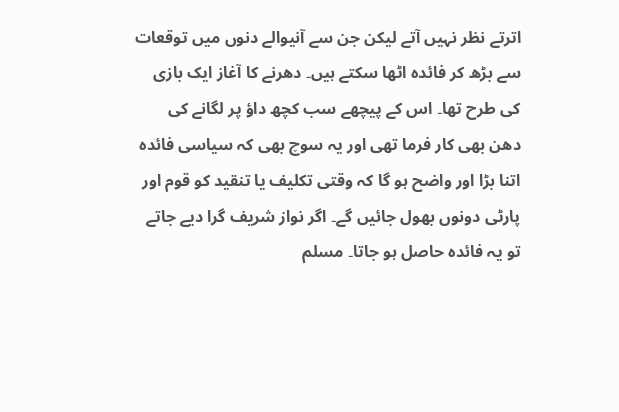اترتے نظر نہیں آتے لیکن جن سے آنیوالے دنوں میں توقعات سے بڑھ کر فائدہ اٹھا سکتے ہیں۔ دھرنے کا آغاز ایک بازی کی طرح تھا۔ اس کے پیچھے سب کچھ داؤ پر لگانے کی دھن بھی کار فرما تھی اور یہ سوچ بھی کہ سیاسی فائدہ اتنا بڑا اور واضح ہو گا کہ وقتی تکلیف یا تنقید کو قوم اور پارٹی دونوں بھول جائیں گے۔ اگر نواز شریف گرا دیے جاتے تو یہ فائدہ حاصل ہو جاتا۔ مسلم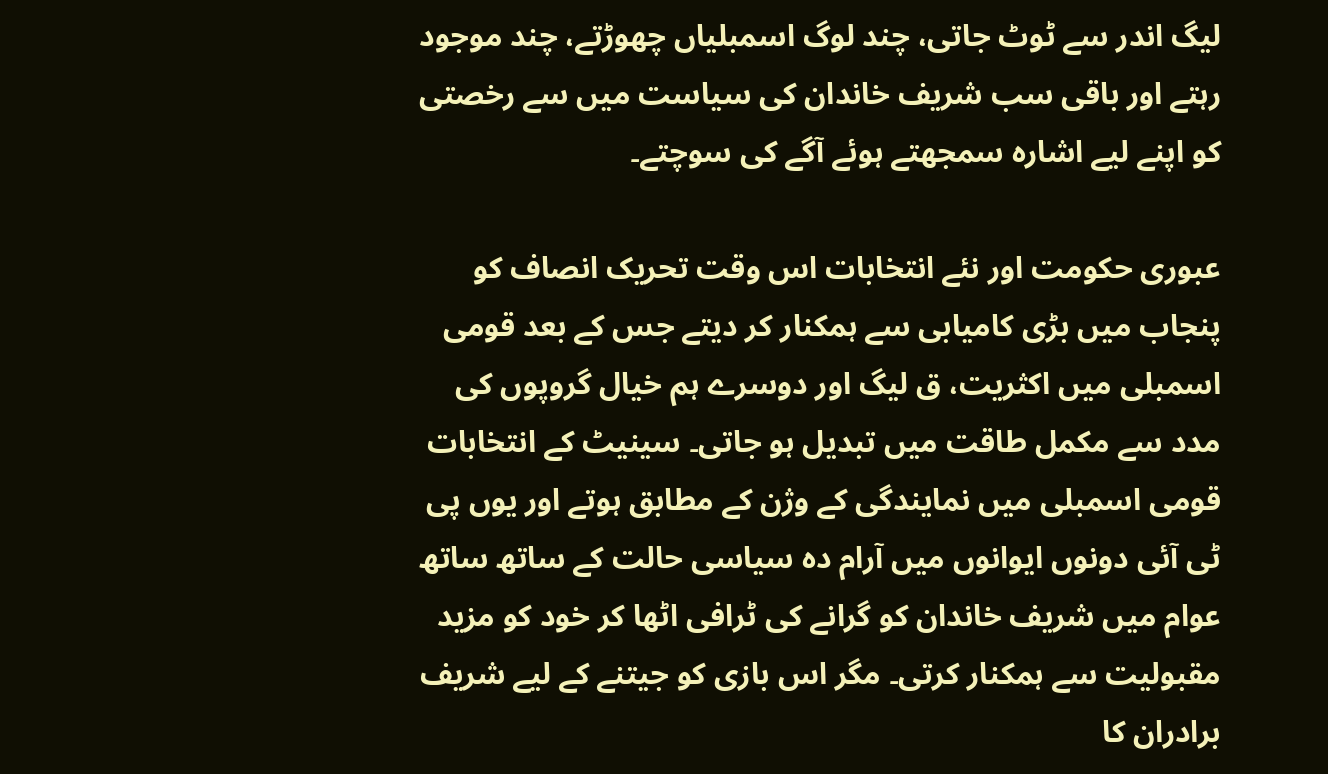لیگ اندر سے ٹوٹ جاتی، چند لوگ اسمبلیاں چھوڑتے، چند موجود رہتے اور باقی سب شریف خاندان کی سیاست میں سے رخصتی کو اپنے لیے اشارہ سمجھتے ہوئے آگے کی سوچتے۔

عبوری حکومت اور نئے انتخابات اس وقت تحریک انصاف کو پنجاب میں بڑی کامیابی سے ہمکنار کر دیتے جس کے بعد قومی اسمبلی میں اکثریت، ق لیگ اور دوسرے ہم خیال گروپوں کی مدد سے مکمل طاقت میں تبدیل ہو جاتی۔ سینیٹ کے انتخابات قومی اسمبلی میں نمایندگی کے وژن کے مطابق ہوتے اور یوں پی ٹی آئی دونوں ایوانوں میں آرام دہ سیاسی حالت کے ساتھ ساتھ عوام میں شریف خاندان کو گرانے کی ٹرافی اٹھا کر خود کو مزید مقبولیت سے ہمکنار کرتی۔ مگر اس بازی کو جیتنے کے لیے شریف برادران کا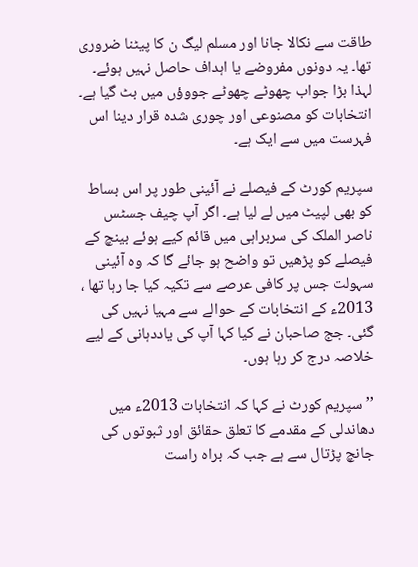طاقت سے نکالا جانا اور مسلم لیگ ن کا پیٹنا ضروری تھا۔ یہ دونوں مفروضے یا اہداف حاصل نہیں ہوئے۔ لہذا بڑا جواب چھوٹے چھوٹے جووؤں میں بٹ گیا ہے۔ انتخابات کو مصنوعی اور چوری شدہ قرار دینا اس فہرست میں سے ایک ہے۔

سپریم کورٹ کے فیصلے نے آئینی طور پر اس بساط کو بھی لپیٹ میں لے لیا ہے۔ اگر آپ چیف جسٹس ناصر الملک کی سربراہی میں قائم کیے ہوئے بینچ کے فیصلے کو پڑھیں تو واضح ہو جائے گا کہ وہ آئینی سہولت جس پر کافی عرصے سے تکیہ کیا جا رہا تھا ، 2013ء کے انتخابات کے حوالے سے مہیا نہیں کی گئی۔ جج صاحبان نے کیا کہا آپ کی یاددہانی کے لیے خلاصہ درج کر رہا ہوں۔

’’سپریم کورٹ نے کہا کہ انتخابات 2013ء میں دھاندلی کے مقدمے کا تعلق حقائق اور ثبوتوں کی جانچ پڑتال سے ہے جب کہ براہ راست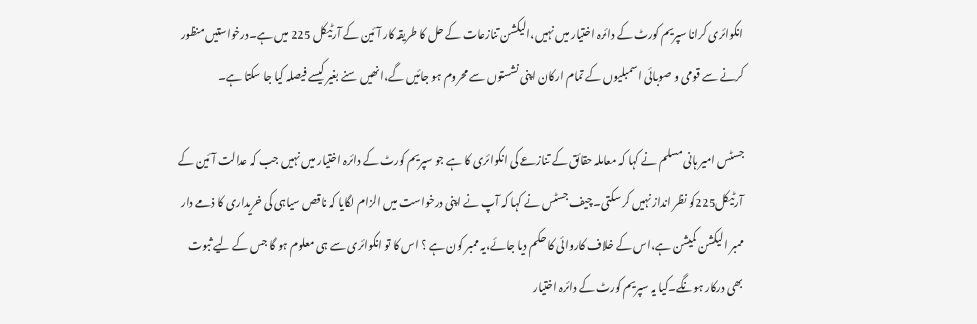انکوائری کرانا سپریم کورٹ کے دائرہ اختیار میں نہیں،الیکشن تنازعات کے حل کا طریقہ کار آئین کے آرٹیکل 225 میں ہے۔درخواستیں منظور کرنے سے قومی و صوبائی اسمبلیوں کے تمام ارکان اپنی نشستوں سے محروم ہو جائیں گے،انھیں سنے بغیر کیسے فیصلہ کیا جا سکتا ہے۔

جسٹس امیر ہانی مسلم نے کہا کہ معاملہ حقائق کے تنازعے کی انکوائری کا ہے جو سپریم کورٹ کے دائرہ اختیار میں نہیں جب کہ عدالت آئین کے آرٹیکل225کو نظر انداز نہیں کر سکتی۔چیف جسٹس نے کہا کہ آپ نے اپنی درخواست میں الزام لگایا کہ ناقص سیاہی کی خریداری کا ذمے دار ممبر الیکشن کمیشن ہے،اس کے خلاف کاروائی کا حکم دیا جائے،یہ ممبر کون ہے ؟ اس کا تو انکوائری سے ہی معلوم ہو گا جس کے لیے ثبوت بھی درکار ہونگے۔کیا یہ سپریم کورٹ کے دائرہ اختیار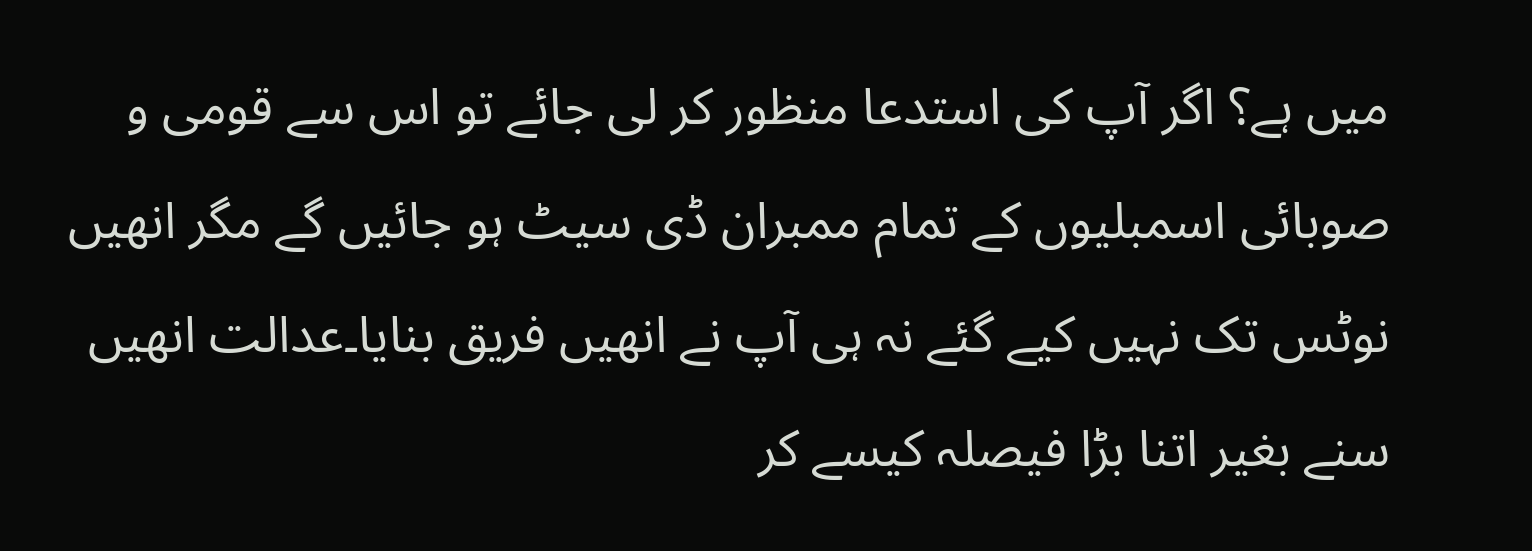میں ہے؟ اگر آپ کی استدعا منظور کر لی جائے تو اس سے قومی و صوبائی اسمبلیوں کے تمام ممبران ڈی سیٹ ہو جائیں گے مگر انھیں نوٹس تک نہیں کیے گئے نہ ہی آپ نے انھیں فریق بنایا۔عدالت انھیں سنے بغیر اتنا بڑا فیصلہ کیسے کر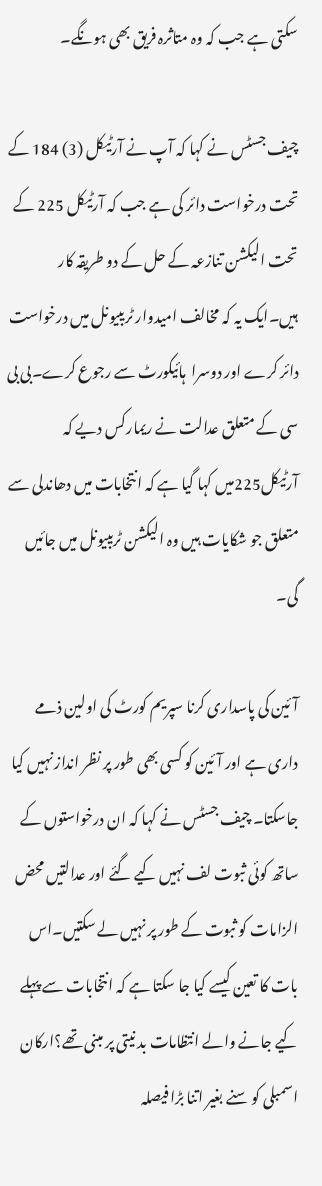سکتی ہے جب کہ وہ متاثرہ فریق بھی ہونگے۔

چیف جسٹس نے کہا کہ آپ نے آرٹیکل (3) 184 کے تحت درخواست دائر کی ہے جب کہ آرٹیکل 225 کے تحت الیکشن تنازعہ کے حل کے دو طریقہ کار ہیں۔ایک یہ کہ مخالف امیدوار ٹریبیونل میں درخواست دائر کرے اور دوسرا  ہائیکورٹ سے رجوع کرے۔بی بی سی کے متعلق عدالت نے ریمارکس دیے کہ آرٹیکل225میں کہا گیا ہے کہ انتخابات میں دھاندلی سے متعلق جو شکایات ہیں وہ الیکشن ٹریبیونل میں جائیں گی۔

آئین کی پاسداری کرنا سپریم کورٹ کی اولین ذمے داری ہے اور آئین کو کسی بھی طور پر نظر انداز نہیں کیا جاسکتا۔ چیف جسٹس نے کہا کہ ان درخواستوں کے ساتھ کوئی ثبوت لف نہیں کیے گئے اور عدالتیں محض الزامات کو ثبوت کے طور پر نہیں لے سکتیں۔اس بات کا تعین کیسے کیا جا سکتا ہے کہ انتخابات سے پہلے کیے جانے والے انتظامات بد نیتی پر مبنی تھے؟ارکان اسمبلی کو سنے بغیر اتنا بڑا فیصلہ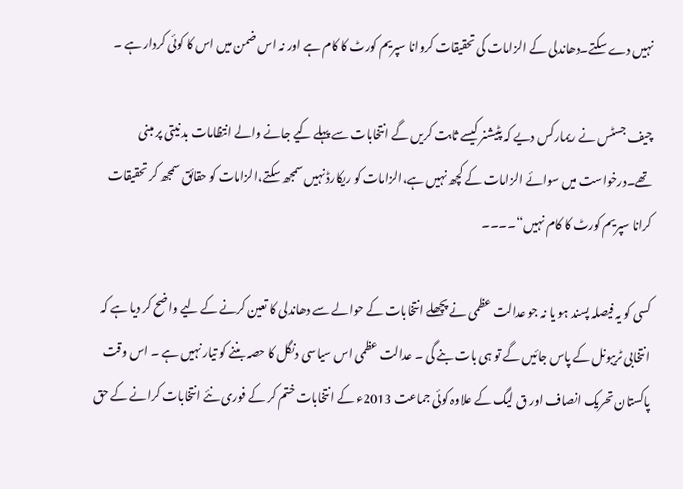نہیں دے سکتے۔دھاندلی کے الزامات کی تحقیقات کروانا سپریم کورٹ کا کام ہے اور نہ اس ضمن میں اس کا کوئی کردار ہے ۔

چیف جسٹس نے ریمارکس دیے کہ پٹیشنر کیسے ثابت کریں گے انتخابات سے پہلے کیے جانے والے انتظامات بد نیتی پر مبنی تھے۔درخواست میں سوائے الزامات کے کچھ نہیں ہے،الزامات کو ریکارڈ نہیں سمجھ سکتے،الزامات کو حقائق سمجھ کر تحقیقات کرانا سپریم کورٹ کا کام نہیں‘‘۔۔۔۔

کسی کو یہ فیصلہ پسند ہو یا نہ جو عدالت عظمی نے پچھلے انتخابات کے حوالے سے دھاندلی کا تعین کرنے کے لیے واضح کر دیا ہے کہ انتخابی ٹریبونل کے پاس جائیں گے تو ہی بات بنے گی ۔ عدالت عظمی اس سیاسی دنگل کا حصہ بننے کو تیار نہیں ہے ۔ اس وقت پاکستان تحریک انصاف اور ق لیگ کے علاوہ کوئی جماعت 2013ء کے انتخابات ختم کر کے فوری نئے انتخابات کرانے کے حق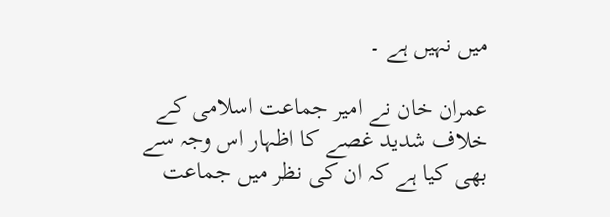میں نہیں ہے ۔

عمران خان نے امیر جماعت اسلامی کے خلاف شدید غصے کا اظہار اس وجہ سے بھی کیا ہے کہ ان کی نظر میں جماعت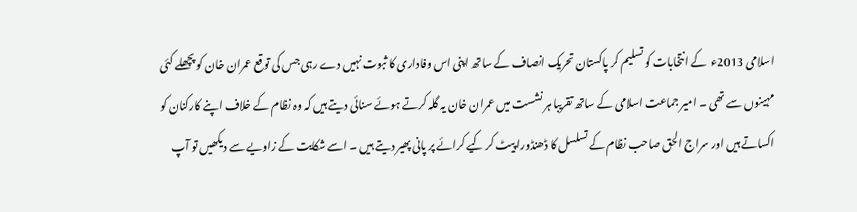اسلامی 2013ء  کے انتخابات کو تسلیم کر پاکستان تحریک انصاف کے ساتھ اپنی اس وفاداری کا ثبوت نہیں دے رہی جس کی توقع عمران خان کو پچھلے کئی مہینوں سے تھی ۔ امیر جماعت اسلامی کے ساتھ تقریبا ہر نشست میں عمران خان یہ گلہ کرتے ہوئے سنائی دیتے ہیں کہ وہ نظام کے خلاف اپنے کارکنان کو اکساتے ہیں اور سراج الحق صاحب نظام کے تسلسل کا ڈھنڈورا پیٹ کر کیے کرائے پر پانی پھیر دیتے ہیں ۔ اسے شکایت کے زاویے سے دیکھیں تو آپ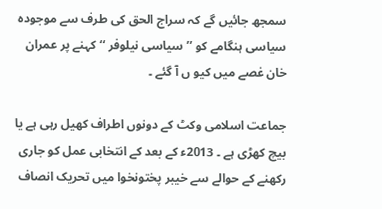سمجھ جائیں گے کہ سراج الحق کی طرف سے موجودہ سیاسی ہنگامے کو ’’ سیاسی نیلوفر ‘‘ کہنے پر عمران خان غصے میں کیو ں آ گئے ۔

جماعت اسلامی وکٹ کے دونوں اطراف کھیل رہی ہے یا بیچ کھڑی ہے ۔ 2013ء کے بعد کے انتخابی عمل کو جاری رکھنے کے حوالے سے خیبر پختونخوا میں تحریک انصاف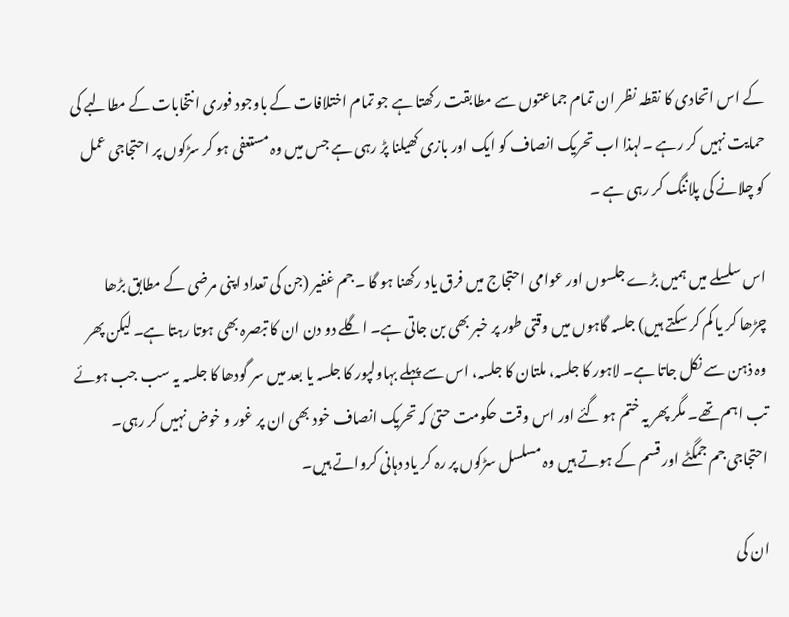کے اس اتحادی کا نقطہ نظر ان تمام جماعتوں سے مطابقت رکھتا ہے جو تمام اختلافات کے باوجود فوری انتخابات کے مطالبے کی حمایت نہیں کر رہے ۔لہذا اب تحریک انصاف کو ایک اور بازی کھیلنا پڑ رہی ہے جس میں وہ مستعفی ہو کر سڑکوں پر احتجاجی عمل کو چلانے کی پلاننگ کر رہی ہے ۔

اس سلسلے میں ہمیں بڑے جلسوں اور عوامی احتجاج میں فرق یاد رکھنا ہو گا ۔ جم غفیر (جن کی تعداد اپنی مرضی کے مطابق بڑھا چڑھا کر یا کم کر سکتے ہیں) جلسہ گاہوں میں وقتی طور پر خبر بھی بن جاتی ہے۔ اگلے دو دن ان کا تبصرہ بھی ہوتا رہتا ہے۔ لیکن پھر وہ ذہن سے نکل جاتا ہے۔ لاہور کا جلسہ، ملتان کا جلسہ، اس سے پہلے بہاولپور کا جلسہ یا بعد میں سر گودھا کا جلسہ یہ سب جب ہوئے تب اہم تھے۔ مگر پھر یہ ختم ہو گئے اور اس وقت حکومت حتیٰ کہ تحریک انصاف خود بھی ان پر غور و خوض نہیں کر رہی۔ احتجاجی جم جمگٹے اور قسم کے ہوتے ہیں وہ مسلسل سڑکوں پر رہ کر یاد دہانی کرواتے ہیں۔

ان کی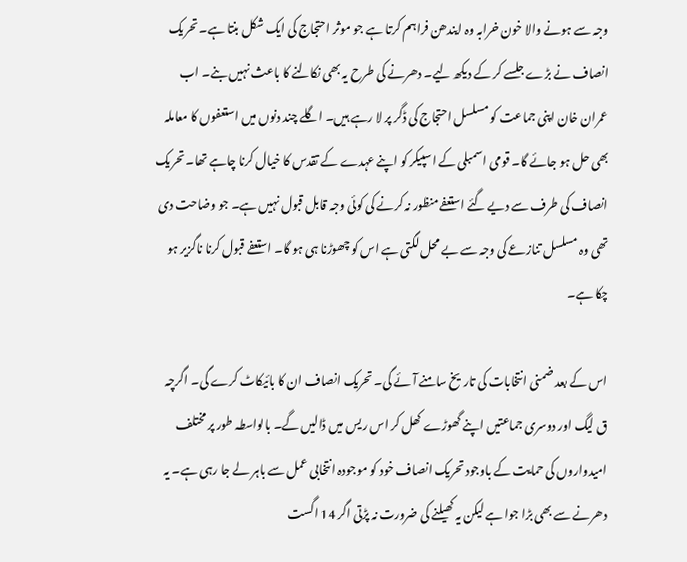وجہ سے ہونے والا خون خرابہ وہ ایندھن فراہم کرتا ہے جو موثر احتجاج کی ایک شکل بنتا ہے۔ تحریک انصاف نے بڑے جلسے کر کے دیکھ لیے۔ دھرنے کی طرح یہ بھی نکالنے کا باعث نہیں بنے۔ اب عمران خان اپنی جماعت کو مسلسل احتجاج کی ڈگر پر لا رہے ہیں۔ اگلے چند دنوں میں استعفوں کا معاملہ بھی حل ہو جائے گا۔ قومی اسمبلی کے اسپیکر کو اپنے عہدے کے تقدس کا خیال کرنا چاہے تھا۔ تحریک انصاف کی طرف سے دیے گئے استعفے منظور نہ کرنے کی کوئی وجہ قابل قبول نہیں ہے۔ جو وضاحت دی تھی وہ مسلسل تنازعے کی وجہ سے بے محل لگتی ہے اس کو چھوڑنا ہی ہو گا۔ استعفے قبول کرنا ناگزیر ہو چکا ہے۔

اس کے بعد ضمنی انتخابات کی تاریخ سامنے آئے گی۔ تحریک انصاف ان کا بائیکاٹ کرے گی۔ اگرچہ ق لیگ اور دوسری جماعتیں اپنے گھوڑے کھل کر اس ریس میں ڈالیں گے۔ بالواسطہ طور پر مختلف امیدواروں کی حمایت کے باوجود تحریک انصاف خود کو موجودہ انتخابی عمل سے باہر لے جا رہی ہے۔ یہ دھرنے سے بھی بڑا جوا ہے لیکن یہ کھیلنے کی ضرورت نہ پڑتی اگر 14 اگست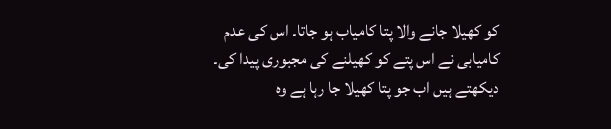کو کھیلا جانے والا پتا کامیاب ہو جاتا۔ اس کی عدم کامیابی نے اس پتے کو کھیلنے کی مجبوری پیدا کی۔ دیکھتے ہیں اب جو پتا کھیلا جا رہا ہے وہ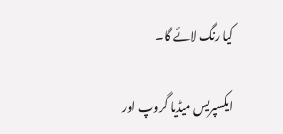کیا رنگ لائے گا۔

ایکسپریس میڈیا گروپ اور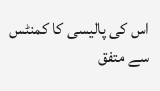اس کی پالیسی کا کمنٹس سے متفق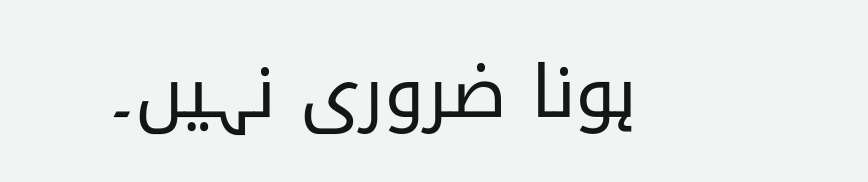ہونا ضروری نہیں۔